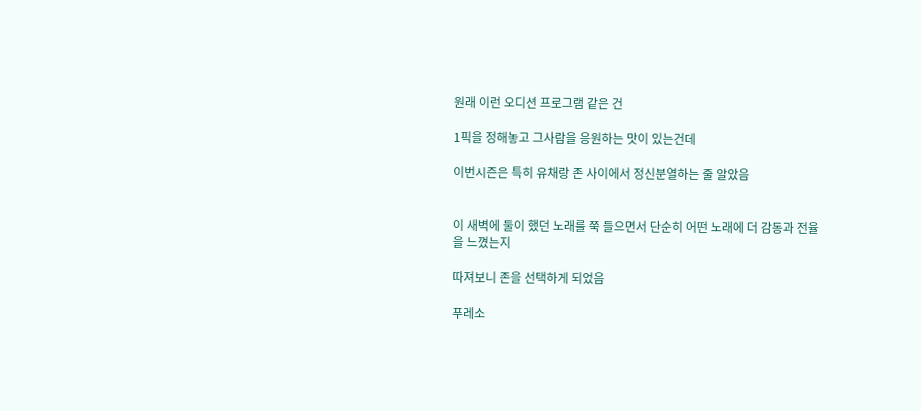원래 이런 오디션 프로그램 같은 건

1픽을 정해놓고 그사람을 응원하는 맛이 있는건데

이번시즌은 특히 유채랑 존 사이에서 정신분열하는 줄 알았음


이 새벽에 둘이 했던 노래를 쭉 들으면서 단순히 어떤 노래에 더 감동과 전율을 느꼈는지

따져보니 존을 선택하게 되었음

푸레소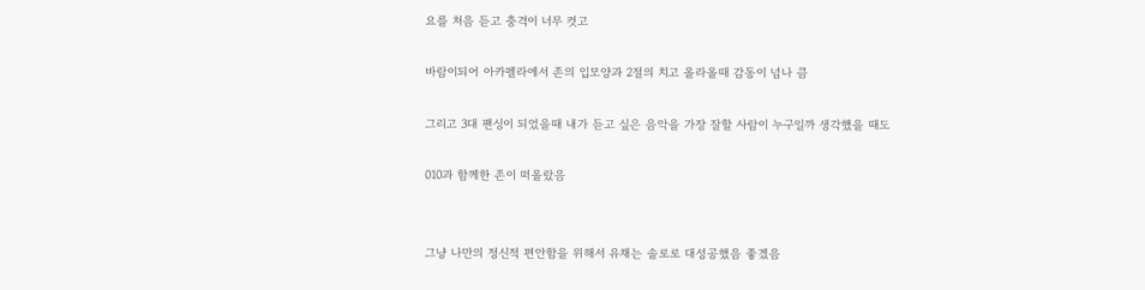요를 처음 듣고 충격이 너무 컷고

바람이되어 아카펠라에서 존의 입모양과 2절의 치고 올라올때 감동이 넘나 큼

그리고 3대 팬싱이 되었을때 내가 듣고 싶은 음악을 가장 잘할 사람이 누구일까 생각했을 때도

010과 함께한 존이 떠올랐음


그냥 나만의 정신적 편안함을 위해서 유채는 솔로로 대성공했음 좋겠음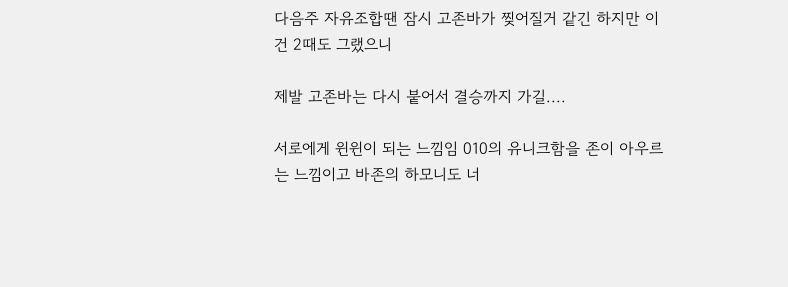다음주 자유조합땐 잠시 고존바가 찢어질거 같긴 하지만 이건 2때도 그랬으니

제발 고존바는 다시 붙어서 결승까지 가길....

서로에게 윈윈이 되는 느낌임 010의 유니크함을 존이 아우르는 느낌이고 바존의 하모니도 너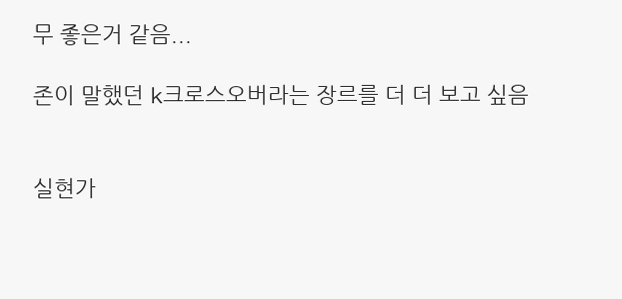무 좋은거 같음...

존이 말했던 k크로스오버라는 장르를 더 더 보고 싶음


실현가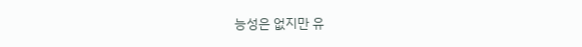능성은 없지만 유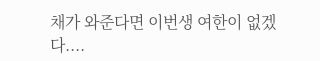채가 와준다면 이번생 여한이 없겠다....